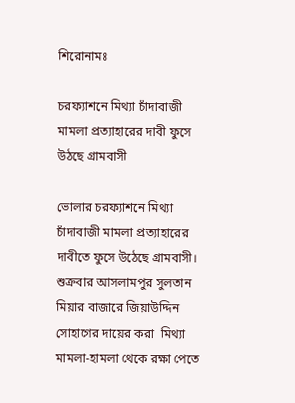শিরোনামঃ

চরফ্যাশনে মিথ্যা চাঁদাবাজী মামলা প্রত্যাহারের দাবী ফুসে উঠছে গ্রামবাসী

ভোলার চরফ্যাশনে মিথ্যা চাঁদাবাজী মামলা প্রত্যাহারের দাবীতে ফুসে উঠেছে গ্রামবাসী। শুক্রবার আসলামপুর সুলতান মিয়ার বাজারে জিয়াউদ্দিন সোহাগের দায়ের করা  মিথ্যা মামলা-হামলা থেকে রক্ষা পেতে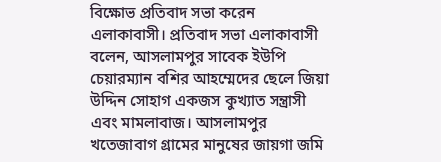বিক্ষোভ প্রতিবাদ সভা করেন এলাকাবাসী। প্রতিবাদ সভা এলাকাবাসী বলেন, আসলামপুর সাবেক ইউপি চেয়ারম্যান বশির আহম্মেদের ছেলে জিয়া উদ্দিন সোহাগ একজস কুখ্যাত সন্ত্রাসী এবং মামলাবাজ। আসলামপুর খতেজাবাগ গ্রামের মানুষের জায়গা জমি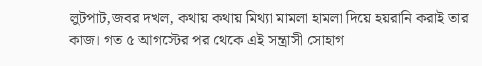লুটপাট,জবর দখল, কথায় কথায় মিথ্যা মামলা হামলা দিয়ে হয়রানি করাই তার কাজ। গত ৫ আগস্টের পর থেকে এই সন্ত্রাসী সোহাগ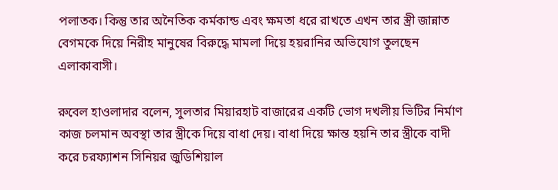পলাতক। কিন্তু তার অনৈতিক কর্মকান্ড এবং ক্ষমতা ধরে রাখতে এখন তার স্ত্রী জান্নাত বেগমকে দিয়ে নিরীহ মানুষের বিরুদ্ধে মামলা দিয়ে হয়রানির অভিযোগ তুলছেন এলাকাবাসী।

রুবেল হাওলাদার বলেন, সুলতার মিয়ারহাট বাজারের একটি ভোগ দখলীয় ভিটির নির্মাণ কাজ চলমান অবস্থা তার স্ত্রীকে দিয়ে বাধা দেয়। বাধা দিয়ে ক্ষান্ত হয়নি তার স্ত্রীকে বাদী করে চরফ্যাশন সিনিয়র জুডিশিয়াল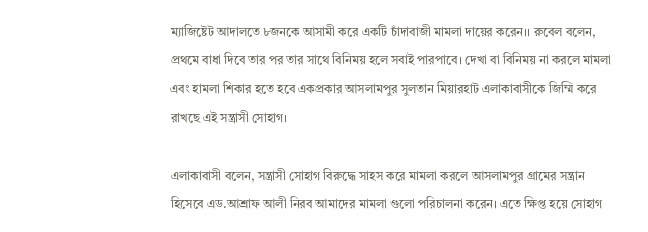ম্যাজিষ্টেট আদালতে ৮জনকে আসামী করে একটি চাঁদাবাজী মামলা দায়ের করেন।। রুবেল বলেন, প্রথমে বাধা দিবে তার পর তার সাথে বিনিময় হলে সবাই পারপাবে। দেখা বা বিনিময় না করলে মামলা এবং হামলা শিকার হতে হবে একপ্রকার আসলামপুর সুলতান মিয়ারহাট এলাকাবাসীকে জিম্মি করে রাখছে এই সন্ত্রাসী সোহাগ।

এলাকাবাসী বলেন, সন্ত্রাসী সোহাগ বিরুদ্ধে সাহস করে মামলা করলে আসলামপুর গ্রামের সন্ত্রান হিসেবে এড.আশ্রাফ আলী নিরব আমাদের মামলা গুলো পরিচালনা করেন। এতে ক্ষিপ্ত হয়ে সোহাগ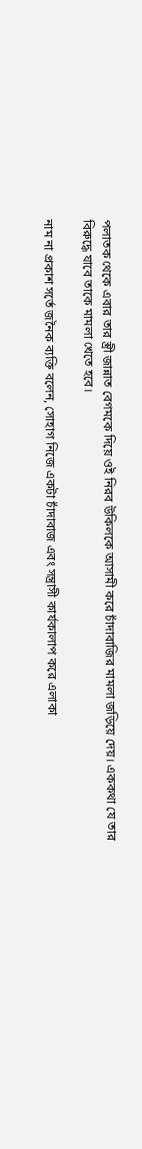পলাতক থেকে এবার তার স্ত্রী জান্নাত বেগমকে দিয়ে ওই নিরব উকিলকে আসামী করে চাঁদাবাজির মামলা জড়িয়ে দেয়। এককথা যে তার বিরুদ্ধে যাবে তাকে মামলা খেতে হবে।

নাম না প্রকাশ সর্তে জনৈক ব্যক্তি বলেন, সোহাগ নিজে একটা চাঁদাবাজ এবং সন্ত্রাসী কার্যকালাপ করে এলাকা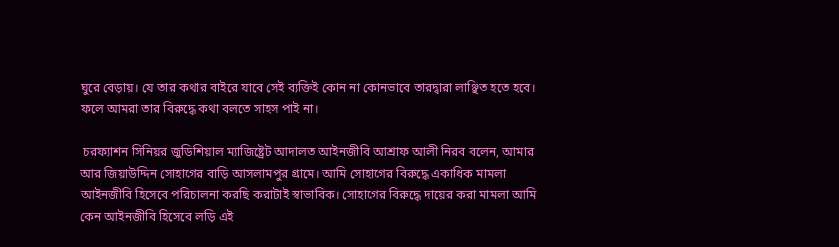ঘুরে বেড়ায়। যে তার কথার বাইরে যাবে সেই ব্যক্তিই কোন না কোনভাবে তারদ্বারা লাঞ্ছিত হতে হবে। ফলে আমরা তার বিরুদ্ধে কথা বলতে সাহস পাই না।

 চরফ্যাশন সিনিয়র জুডিশিয়াল ম্যাজিষ্ট্রেট আদালত আইনজীবি আশ্রাফ আলী নিরব বলেন, আমার আর জিয়াউদ্দিন সোহাগের বাড়ি আসলামপুর গ্রামে। আমি সোহাগের বিরুদ্ধে একাধিক মামলা আইনজীবি হিসেবে পরিচালনা করছি করাটাই স্বাভাবিক। সোহাগের বিরুদ্ধে দায়ের করা মামলা আমি কেন আইনজীবি হিসেবে লড়ি এই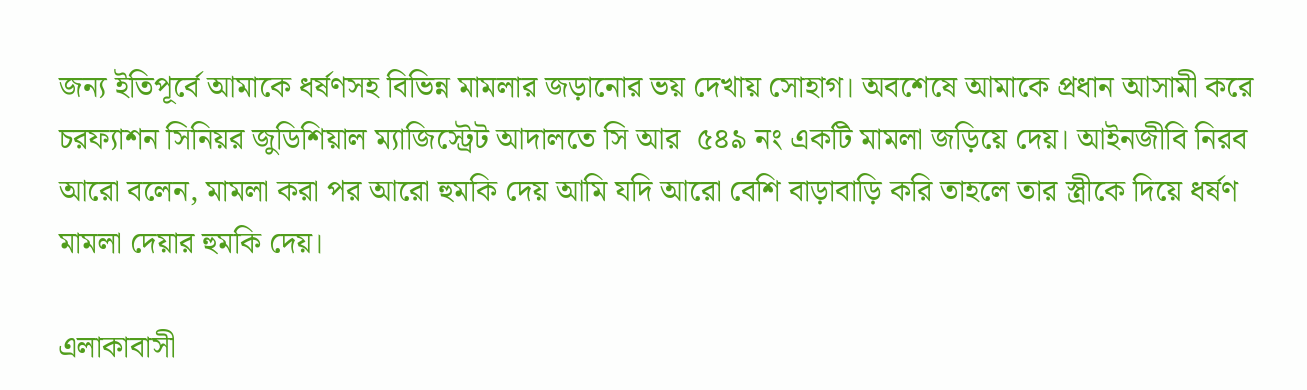জন্য ইতিপূর্বে আমাকে ধর্ষণসহ বিভিন্ন মামলার জড়ানোর ভয় দেখায় সোহাগ। অবশেষে আমাকে প্রধান আসামী করে চরফ্যাশন সিনিয়র জুডিশিয়াল ম্যাজিস্ট্রেট আদালতে সি আর  ৫৪৯ নং একটি মামলা জড়িয়ে দেয়। আইনজীবি নিরব আরো বলেন, মামলা করা পর আরো হুমকি দেয় আমি যদি আরো বেশি বাড়াবাড়ি করি তাহলে তার স্ত্রীকে দিয়ে ধর্ষণ মামলা দেয়ার হুমকি দেয়।

এলাকাবাসী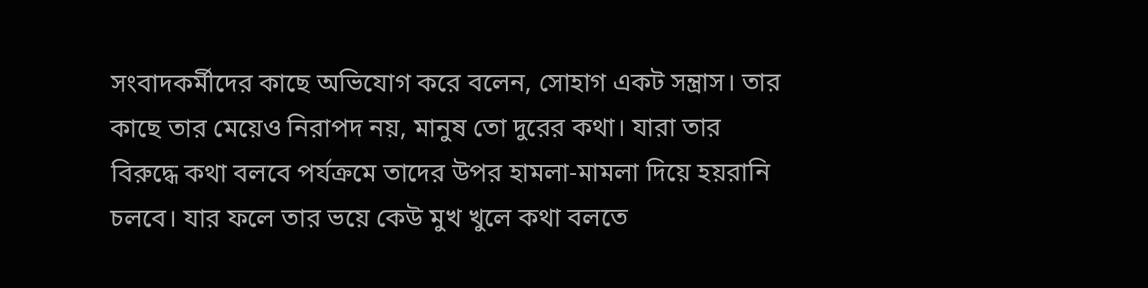সংবাদকর্মীদের কাছে অভিযোগ করে বলেন, সোহাগ একট সন্ত্রাস। তার কাছে তার মেয়েও নিরাপদ নয়, মানুষ তো দুরের কথা। যারা তার বিরুদ্ধে কথা বলবে পর্যক্রমে তাদের উপর হামলা-মামলা দিয়ে হয়রানি চলবে। যার ফলে তার ভয়ে কেউ মুখ খুলে কথা বলতে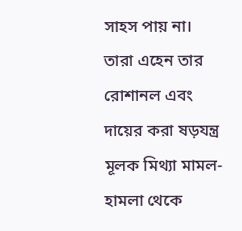সাহস পায় না। তারা এহেন তার রোশানল এবং দায়ের করা ষড়যন্ত্র মূলক মিথ্যা মামল-হামলা থেকে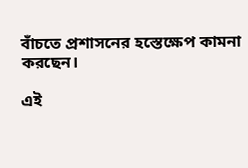বাঁচতে প্রশাসনের হস্তেক্ষেপ কামনা করছেন।

এই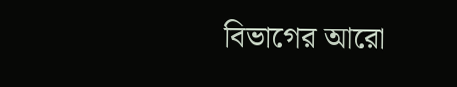বিভাগের আরো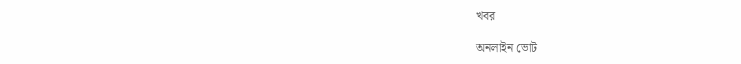খবর

অনলাইন ভোট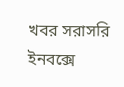খবর সরাসরি ইনবক্সে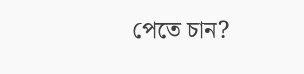পেতে চান?